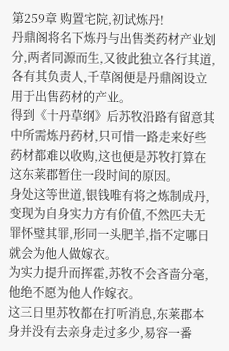第259章 购置宅院,初试炼丹!
丹鼎阁将名下炼丹与出售类药材产业划分,两者同源而生,又彼此独立各行其道,各有其负责人,千草阁便是丹鼎阁设立用于出售药材的产业。
得到《十丹草纲》后苏牧沿路有留意其中所需炼丹药材,只可惜一路走来好些药材都难以收购,这也便是苏牧打算在这东莱郡暂住一段时间的原因。
身处这等世道,银钱唯有将之炼制成丹,变现为自身实力方有价值,不然匹夫无罪怀璧其罪,形同一头肥羊,指不定哪日就会为他人做嫁衣。
为实力提升而挥霍,苏牧不会吝啬分毫,他绝不愿为他人作嫁衣。
这三日里苏牧都在打听消息,东莱郡本身并没有去亲身走过多少,易容一番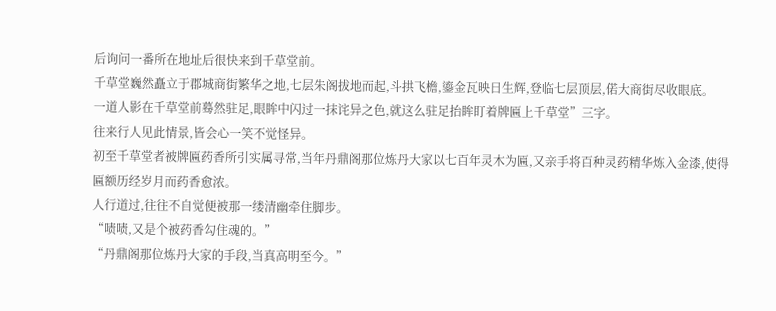后询问一番所在地址后很快来到千草堂前。
千草堂巍然矗立于郡城商街繁华之地,七层朱阁拔地而起,斗拱飞檐,鎏金瓦映日生辉,登临七层顶层,偌大商街尽收眼底。
一道人影在千草堂前蓦然驻足,眼眸中闪过一抹诧异之色,就这么驻足抬眸盯着牌匾上千草堂”三字。
往来行人见此情景,皆会心一笑不觉怪异。
初至千草堂者被牌匾药香所引实属寻常,当年丹鼎阁那位炼丹大家以七百年灵木为匾,又亲手将百种灵药精华炼入金漆,使得匾额历经岁月而药香愈浓。
人行道过,往往不自觉便被那一缕清幽牵住脚步。
“啧啧,又是个被药香勾住魂的。”
“丹鼎阁那位炼丹大家的手段,当真高明至今。”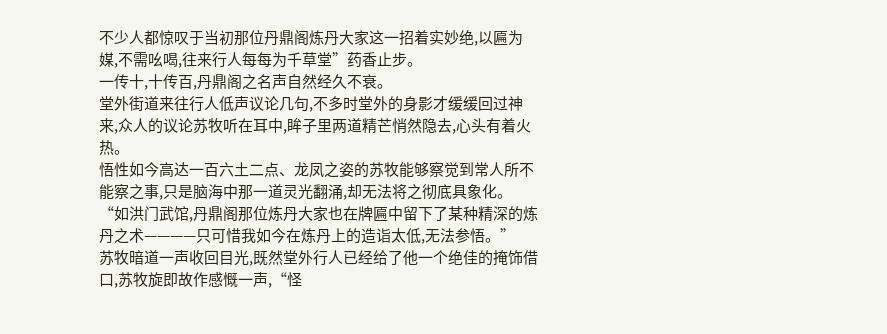不少人都惊叹于当初那位丹鼎阁炼丹大家这一招着实妙绝,以匾为媒,不需吆喝,往来行人每每为千草堂”药香止步。
一传十,十传百,丹鼎阁之名声自然经久不衰。
堂外街道来往行人低声议论几句,不多时堂外的身影才缓缓回过神来,众人的议论苏牧听在耳中,眸子里两道精芒悄然隐去,心头有着火热。
悟性如今高达一百六土二点、龙凤之姿的苏牧能够察觉到常人所不能察之事,只是脑海中那一道灵光翻涌,却无法将之彻底具象化。
“如洪门武馆,丹鼎阁那位炼丹大家也在牌匾中留下了某种精深的炼丹之术————只可惜我如今在炼丹上的造诣太低,无法参悟。”
苏牧暗道一声收回目光,既然堂外行人已经给了他一个绝佳的掩饰借口,苏牧旋即故作感慨一声,“怪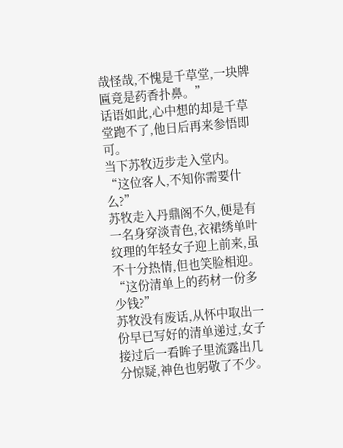哉怪哉,不愧是千草堂,一块牌匾竟是药香扑鼻。”
话语如此,心中想的却是千草堂跑不了,他日后再来参悟即可。
当下苏牧迈步走入堂内。
“这位客人,不知你需要什么?”
苏牧走入丹鼎阁不久,便是有一名身穿淡青色,衣裙绣单叶纹理的年轻女子迎上前来,虽不十分热情,但也笑脸相迎。
“这份清单上的药材一份多少钱?”
苏牧没有废话,从怀中取出一份早已写好的清单递过,女子接过后一看眸子里流露出几分惊疑,神色也躬敬了不少。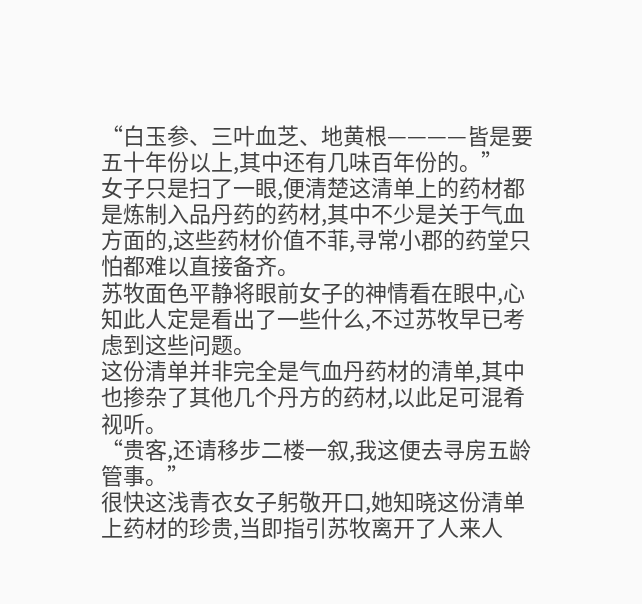“白玉参、三叶血芝、地黄根————皆是要五十年份以上,其中还有几味百年份的。”
女子只是扫了一眼,便清楚这清单上的药材都是炼制入品丹药的药材,其中不少是关于气血方面的,这些药材价值不菲,寻常小郡的药堂只怕都难以直接备齐。
苏牧面色平静将眼前女子的神情看在眼中,心知此人定是看出了一些什么,不过苏牧早已考虑到这些问题。
这份清单并非完全是气血丹药材的清单,其中也掺杂了其他几个丹方的药材,以此足可混肴视听。
“贵客,还请移步二楼一叙,我这便去寻房五龄管事。”
很快这浅青衣女子躬敬开口,她知晓这份清单上药材的珍贵,当即指引苏牧离开了人来人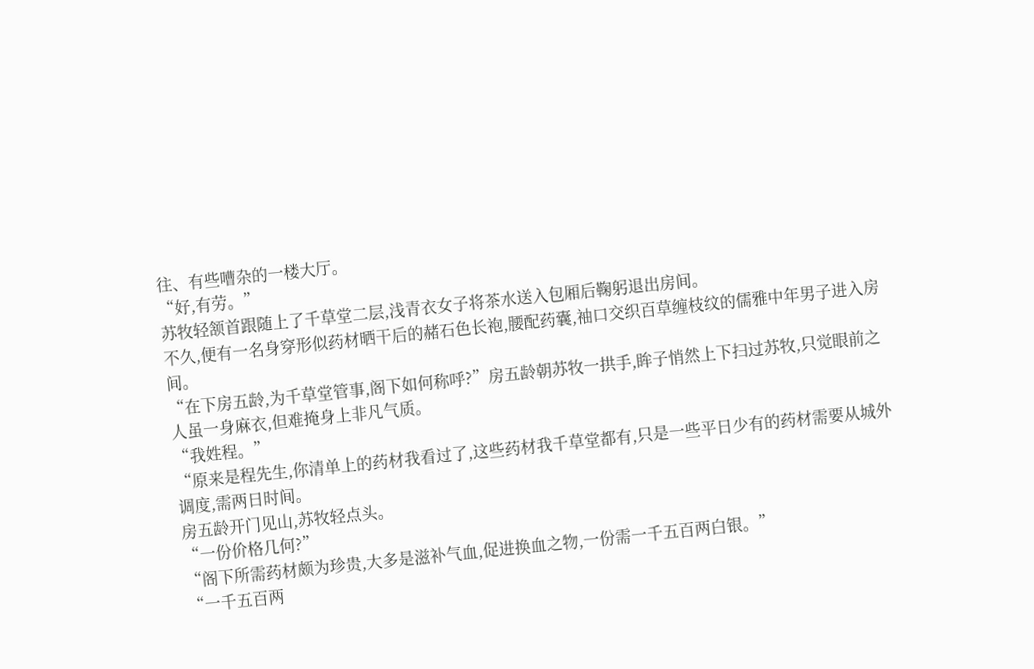往、有些嘈杂的一楼大厅。
“好,有劳。”
苏牧轻颔首跟随上了千草堂二层,浅青衣女子将茶水送入包厢后鞠躬退出房间。
不久,便有一名身穿形似药材晒干后的赭石色长袍,腰配药囊,袖口交织百草缠枝纹的儒雅中年男子进入房间。
“在下房五龄,为千草堂管事,阁下如何称呼?”房五龄朝苏牧一拱手,眸子悄然上下扫过苏牧,只觉眼前之人虽一身麻衣,但难掩身上非凡气质。
“我姓程。”
“原来是程先生,你清单上的药材我看过了,这些药材我千草堂都有,只是一些平日少有的药材需要从城外调度,需两日时间。
房五龄开门见山,苏牧轻点头。
“一份价格几何?”
“阁下所需药材颇为珍贵,大多是滋补气血,促进换血之物,一份需一千五百两白银。”
“一千五百两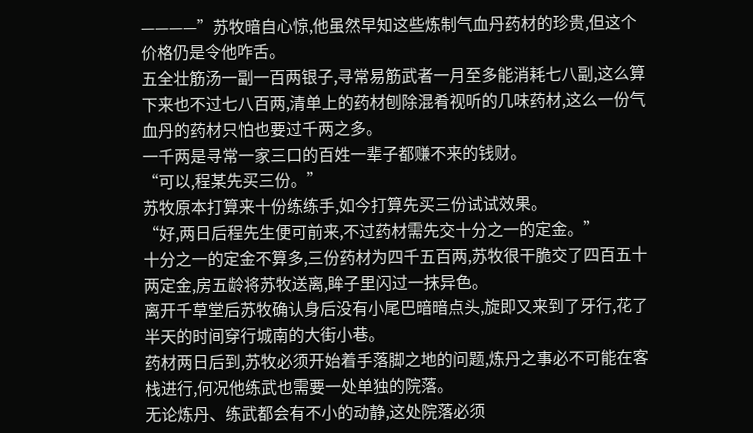————”苏牧暗自心惊,他虽然早知这些炼制气血丹药材的珍贵,但这个价格仍是令他咋舌。
五全壮筋汤一副一百两银子,寻常易筋武者一月至多能消耗七八副,这么算下来也不过七八百两,清单上的药材刨除混肴视听的几味药材,这么一份气血丹的药材只怕也要过千两之多。
一千两是寻常一家三口的百姓一辈子都赚不来的钱财。
“可以,程某先买三份。”
苏牧原本打算来十份练练手,如今打算先买三份试试效果。
“好,两日后程先生便可前来,不过药材需先交十分之一的定金。”
十分之一的定金不算多,三份药材为四千五百两,苏牧很干脆交了四百五十两定金,房五龄将苏牧送离,眸子里闪过一抹异色。
离开千草堂后苏牧确认身后没有小尾巴暗暗点头,旋即又来到了牙行,花了半天的时间穿行城南的大街小巷。
药材两日后到,苏牧必须开始着手落脚之地的问题,炼丹之事必不可能在客栈进行,何况他练武也需要一处单独的院落。
无论炼丹、练武都会有不小的动静,这处院落必须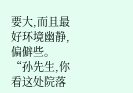要大,而且最好环境幽静,偏僻些。
“孙先生,你看这处院落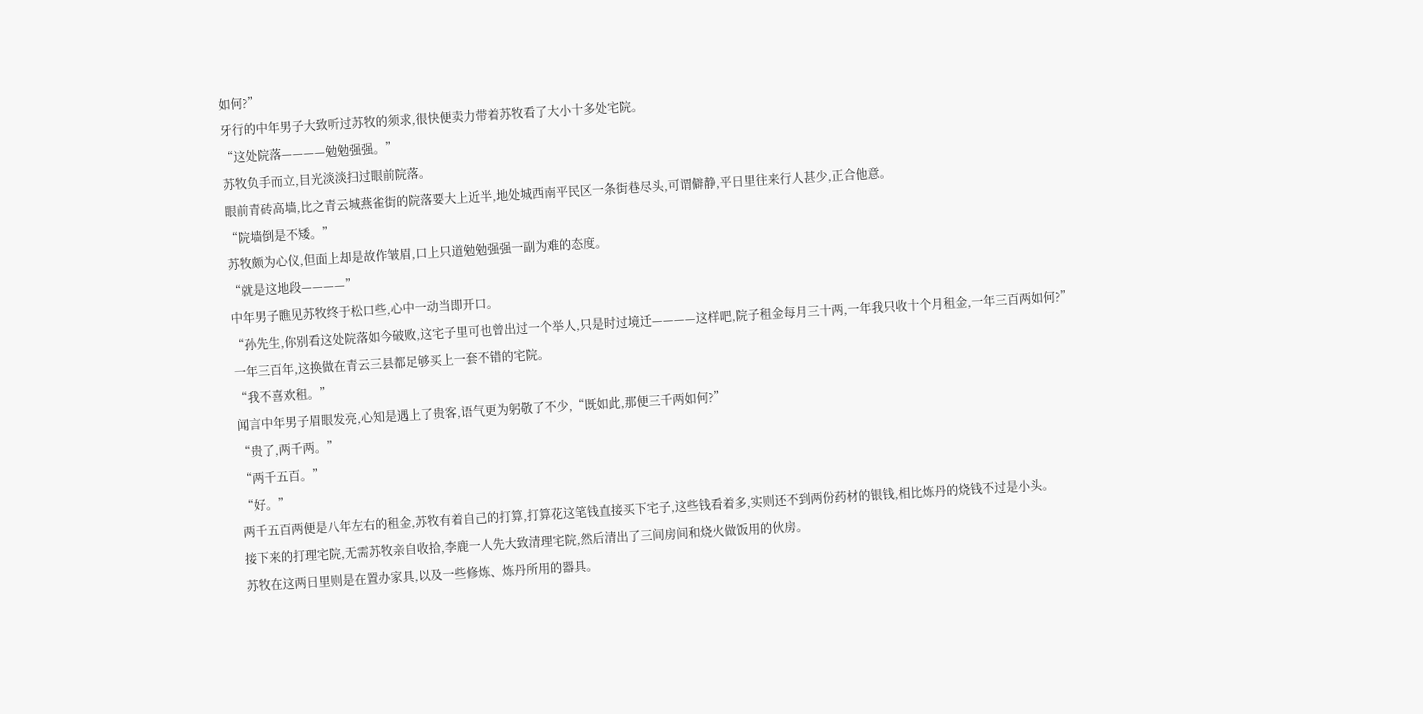如何?”
牙行的中年男子大致听过苏牧的须求,很快便卖力带着苏牧看了大小十多处宅院。
“这处院落————勉勉强强。”
苏牧负手而立,目光淡淡扫过眼前院落。
眼前青砖高墙,比之青云城燕雀街的院落要大上近半,地处城西南平民区一条街巷尽头,可谓僻静,平日里往来行人甚少,正合他意。
“院墙倒是不矮。”
苏牧颇为心仪,但面上却是故作皱眉,口上只道勉勉强强一副为难的态度。
“就是这地段————”
中年男子瞧见苏牧终于松口些,心中一动当即开口。
“孙先生,你别看这处院落如今破败,这宅子里可也曾出过一个举人,只是时过境迁————这样吧,院子租金每月三十两,一年我只收十个月租金,一年三百两如何?”
一年三百年,这换做在青云三县都足够买上一套不错的宅院。
“我不喜欢租。”
闻言中年男子眉眼发亮,心知是遇上了贵客,语气更为躬敬了不少,“既如此,那便三千两如何?”
“贵了,两千两。”
“两千五百。”
“好。”
两千五百两便是八年左右的租金,苏牧有着自己的打算,打算花这笔钱直接买下宅子,这些钱看着多,实则还不到两份药材的银钱,相比炼丹的烧钱不过是小头。
接下来的打理宅院,无需苏牧亲自收拾,李鹿一人先大致清理宅院,然后清出了三间房间和烧火做饭用的伙房。
苏牧在这两日里则是在置办家具,以及一些修炼、炼丹所用的器具。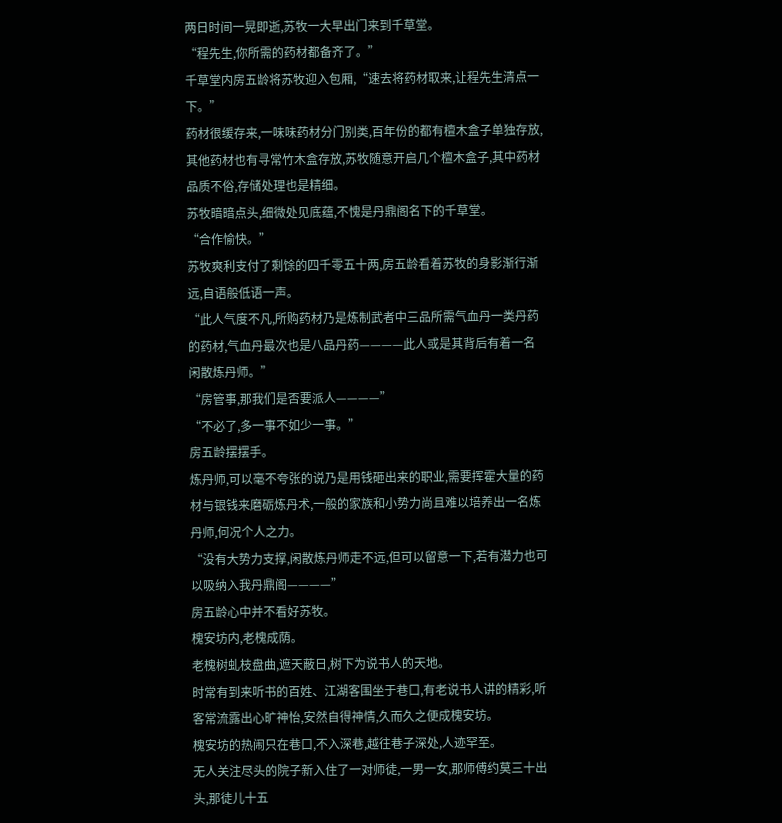两日时间一晃即逝,苏牧一大早出门来到千草堂。
“程先生,你所需的药材都备齐了。”
千草堂内房五龄将苏牧迎入包厢,“速去将药材取来,让程先生清点一下。”
药材很缓存来,一味味药材分门别类,百年份的都有檀木盒子单独存放,其他药材也有寻常竹木盒存放,苏牧随意开启几个檀木盒子,其中药材品质不俗,存储处理也是精细。
苏牧暗暗点头,细微处见底蕴,不愧是丹鼎阁名下的千草堂。
“合作愉快。”
苏牧爽利支付了剩馀的四千零五十两,房五龄看着苏牧的身影渐行渐远,自语般低语一声。
“此人气度不凡,所购药材乃是炼制武者中三品所需气血丹一类丹药的药材,气血丹最次也是八品丹药————此人或是其背后有着一名闲散炼丹师。”
“房管事,那我们是否要派人————”
“不必了,多一事不如少一事。”
房五龄摆摆手。
炼丹师,可以毫不夸张的说乃是用钱砸出来的职业,需要挥霍大量的药材与银钱来磨砺炼丹术,一般的家族和小势力尚且难以培养出一名炼丹师,何况个人之力。
“没有大势力支撑,闲散炼丹师走不远,但可以留意一下,若有潜力也可以吸纳入我丹鼎阁————”
房五龄心中并不看好苏牧。
槐安坊内,老槐成荫。
老槐树虬枝盘曲,遮天蔽日,树下为说书人的天地。
时常有到来听书的百姓、江湖客围坐于巷口,有老说书人讲的精彩,听客常流露出心旷神怡,安然自得神情,久而久之便成槐安坊。
槐安坊的热闹只在巷口,不入深巷,越往巷子深处,人迹罕至。
无人关注尽头的院子新入住了一对师徒,一男一女,那师傅约莫三十出头,那徒儿十五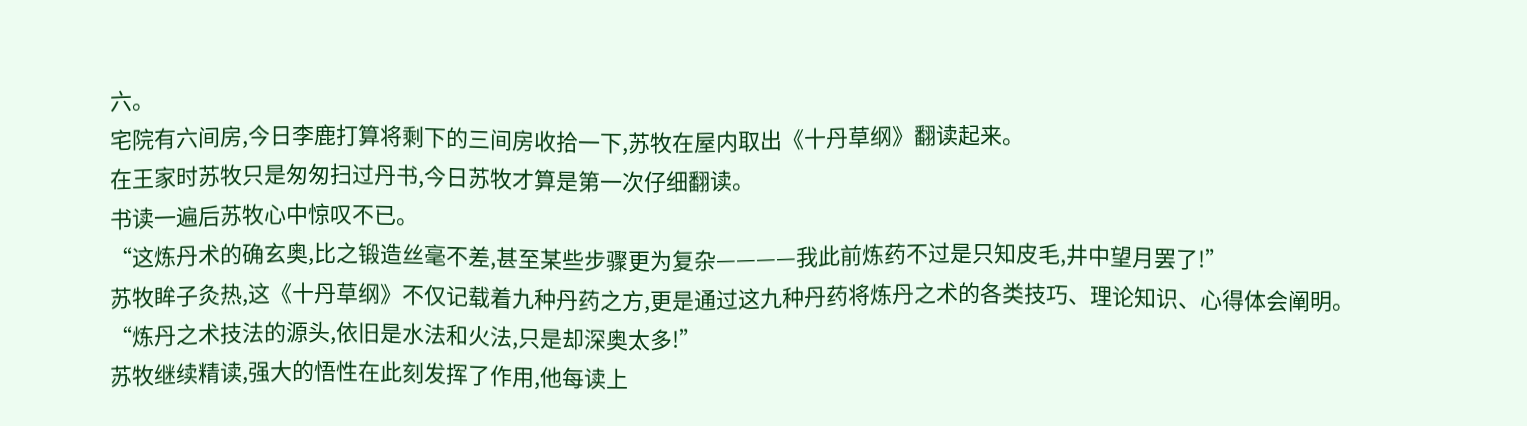六。
宅院有六间房,今日李鹿打算将剩下的三间房收拾一下,苏牧在屋内取出《十丹草纲》翻读起来。
在王家时苏牧只是匆匆扫过丹书,今日苏牧才算是第一次仔细翻读。
书读一遍后苏牧心中惊叹不已。
“这炼丹术的确玄奥,比之锻造丝毫不差,甚至某些步骤更为复杂————我此前炼药不过是只知皮毛,井中望月罢了!”
苏牧眸子灸热,这《十丹草纲》不仅记载着九种丹药之方,更是通过这九种丹药将炼丹之术的各类技巧、理论知识、心得体会阐明。
“炼丹之术技法的源头,依旧是水法和火法,只是却深奥太多!”
苏牧继续精读,强大的悟性在此刻发挥了作用,他每读上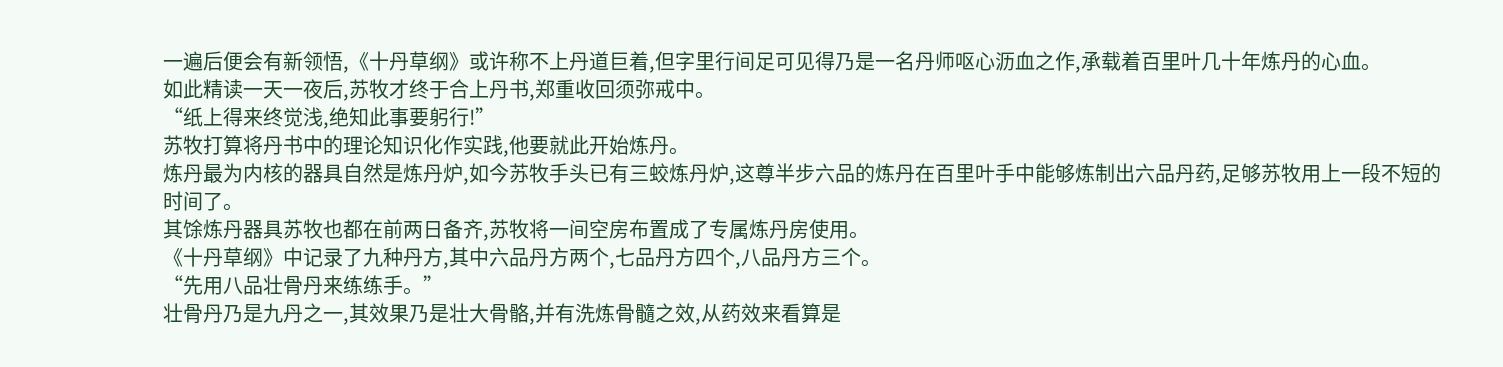一遍后便会有新领悟,《十丹草纲》或许称不上丹道巨着,但字里行间足可见得乃是一名丹师呕心沥血之作,承载着百里叶几十年炼丹的心血。
如此精读一天一夜后,苏牧才终于合上丹书,郑重收回须弥戒中。
“纸上得来终觉浅,绝知此事要躬行!”
苏牧打算将丹书中的理论知识化作实践,他要就此开始炼丹。
炼丹最为内核的器具自然是炼丹炉,如今苏牧手头已有三蛟炼丹炉,这尊半步六品的炼丹在百里叶手中能够炼制出六品丹药,足够苏牧用上一段不短的时间了。
其馀炼丹器具苏牧也都在前两日备齐,苏牧将一间空房布置成了专属炼丹房使用。
《十丹草纲》中记录了九种丹方,其中六品丹方两个,七品丹方四个,八品丹方三个。
“先用八品壮骨丹来练练手。”
壮骨丹乃是九丹之一,其效果乃是壮大骨骼,并有洗炼骨髓之效,从药效来看算是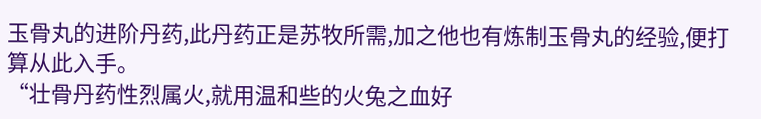玉骨丸的进阶丹药,此丹药正是苏牧所需,加之他也有炼制玉骨丸的经验,便打算从此入手。
“壮骨丹药性烈属火,就用温和些的火兔之血好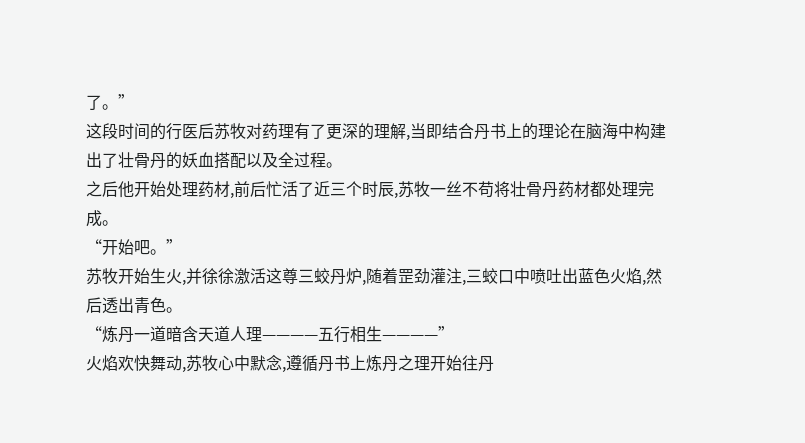了。”
这段时间的行医后苏牧对药理有了更深的理解,当即结合丹书上的理论在脑海中构建出了壮骨丹的妖血搭配以及全过程。
之后他开始处理药材,前后忙活了近三个时辰,苏牧一丝不苟将壮骨丹药材都处理完成。
“开始吧。”
苏牧开始生火,并徐徐激活这尊三蛟丹炉,随着罡劲灌注,三蛟口中喷吐出蓝色火焰,然后透出青色。
“炼丹一道暗含天道人理————五行相生————”
火焰欢快舞动,苏牧心中默念,遵循丹书上炼丹之理开始往丹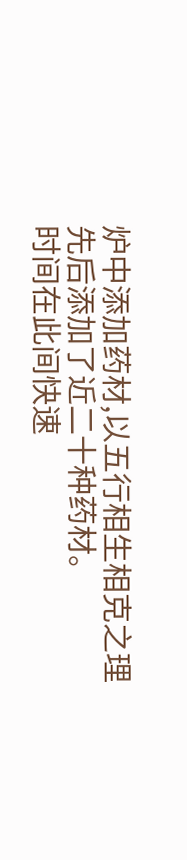炉中添加药材,以五行相生相克之理先后添加了近二十种药材。
时间在此间快速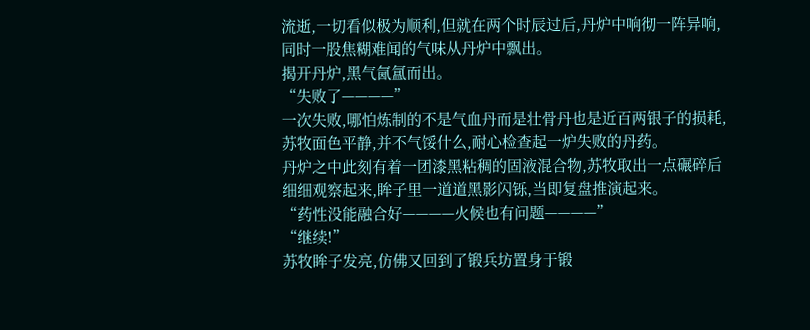流逝,一切看似极为顺利,但就在两个时辰过后,丹炉中响彻一阵异响,同时一股焦糊难闻的气味从丹炉中飘出。
揭开丹炉,黑气氤氲而出。
“失败了————”
一次失败,哪怕炼制的不是气血丹而是壮骨丹也是近百两银子的损耗,苏牧面色平静,并不气馁什么,耐心检查起一炉失败的丹药。
丹炉之中此刻有着一团漆黑粘稠的固液混合物,苏牧取出一点碾碎后细细观察起来,眸子里一道道黑影闪铄,当即复盘推演起来。
“药性没能融合好————火候也有问题————”
“继续!”
苏牧眸子发亮,仿佛又回到了锻兵坊置身于锻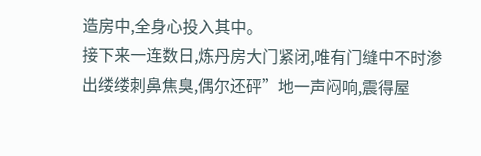造房中,全身心投入其中。
接下来一连数日,炼丹房大门紧闭,唯有门缝中不时渗出缕缕刺鼻焦臭,偶尔还砰”地一声闷响,震得屋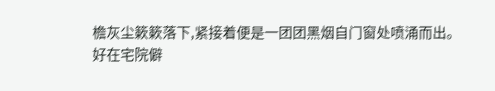檐灰尘簌簌落下,紧接着便是一团团黑烟自门窗处喷涌而出。
好在宅院僻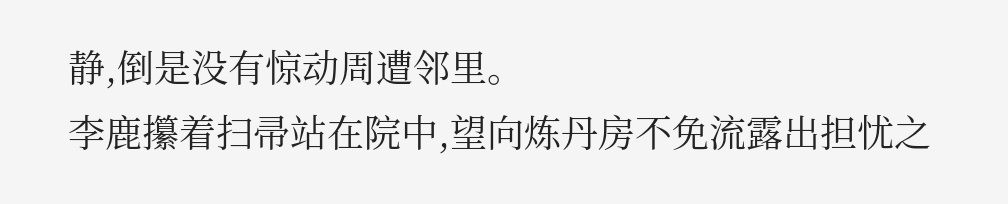静,倒是没有惊动周遭邻里。
李鹿攥着扫帚站在院中,望向炼丹房不免流露出担忧之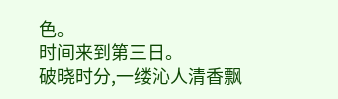色。
时间来到第三日。
破晓时分,一缕沁人清香飘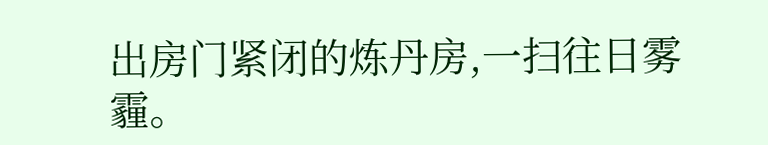出房门紧闭的炼丹房,一扫往日雾霾。